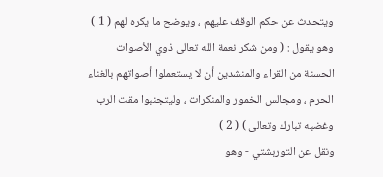ويتحدث عن حكم الوقف عليهم ، ويوضح ما يكره لهم ( 1 )
وهو يقول : ( ومن شكر نعمة الله تعالى ذوي الأصوات
الحسنة من القراء والمنشدين أن لا يستعملوا أصواتهم بالغناء
الحرم ، ومجالس الخمور والمنكرات ، وليتجنبوا مقت الرب
وغضبه تبارك وتعالى ) ( 2 )
ونقل عن التوربشتي - وهو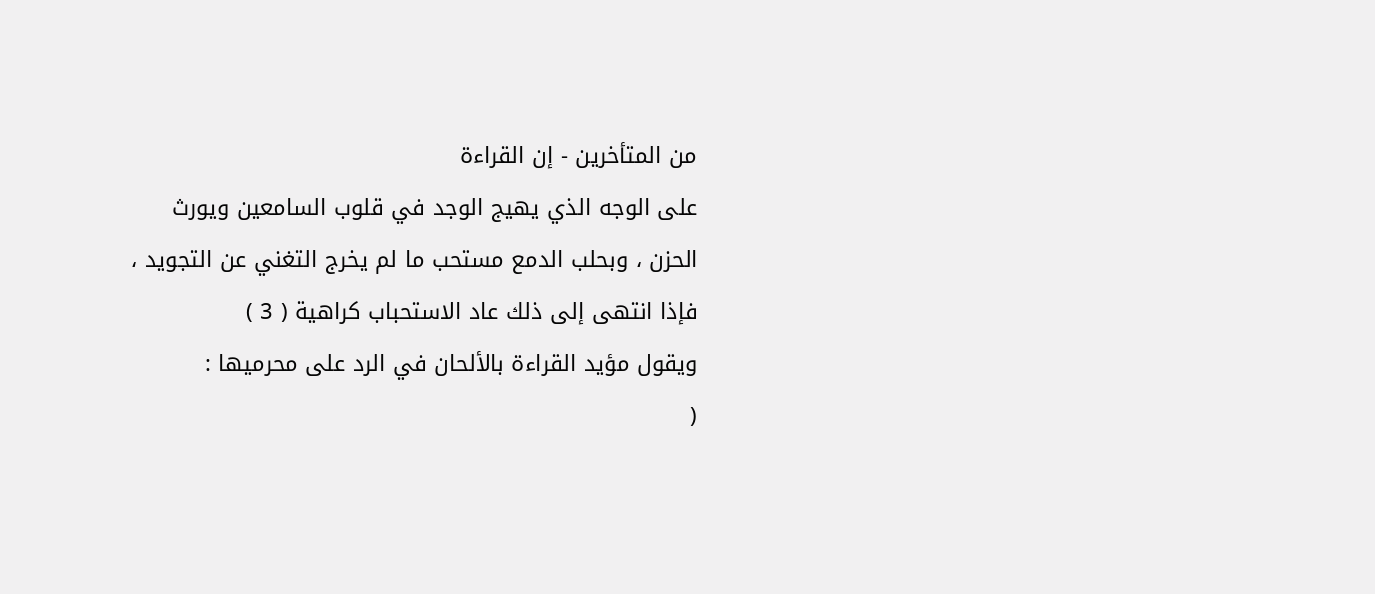من المتأخرين - إن القراءة
على الوجه الذي يهيج الوجد في قلوب السامعين ويورث
الحزن ، وبحلب الدمع مستحب ما لم يخرج التغني عن التجويد ،
فإذا انتهى إلى ذلك عاد الاستحباب كراهية ( 3 )
ويقول مؤيد القراءة بالألحان في الرد على محرميها :
(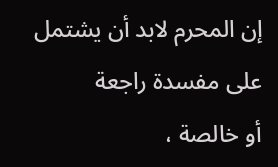إن المحرم لابد أن يشتمل على مفسدة راجعة
أو خالصة ،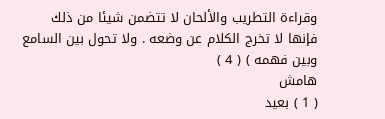وقراءة التطريب والألحان لا تتضمن شيئا من ذلك
فإنها لا تخرج الكلام عن وضعه . ولا تحول بين السامع
وبين فهمه ) ( 4 )
هامش
( 1 ) بعيد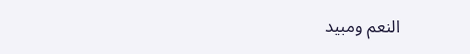النعم ومبيد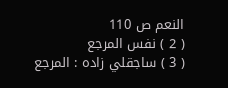النعم ص 110
( 2 ) نفس المرجع
( 3 ) ساجقلي زاده : المرجع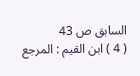السابق ص 43
( 4 ) ابن القيم : المرجع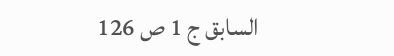السابق ج 1 ص 126